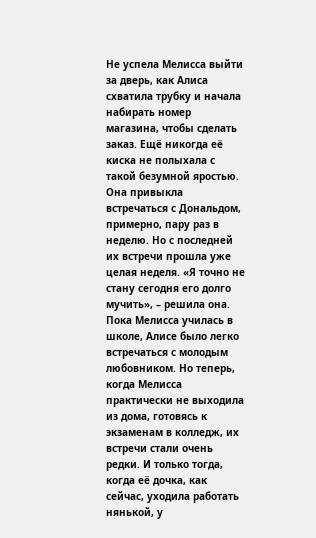Не успела Мелисса выйти за дверь, как Алиса схватила трубку и начала набирать номер магазина, чтобы сделать заказ. Ещё никогда её киска не полыхала с такой безумной яростью. Она привыкла встречаться с Дональдом, примерно, пару раз в неделю. Но с последней их встречи прошла уже целая неделя. «Я точно не стану сегодня его долго мучить», – решила она.
Пока Мелисса училась в школе, Алисе было легко встречаться с молодым любовником. Но теперь, когда Мелисса практически не выходила из дома, готовясь к экзаменам в колледж, их встречи стали очень редки. И только тогда, когда её дочка, как сейчас, уходила работать нянькой, у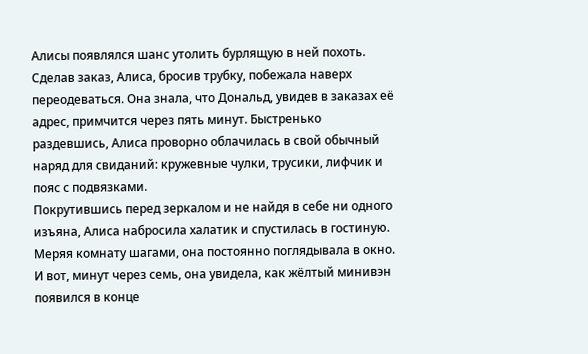Алисы появлялся шанс утолить бурлящую в ней похоть.
Сделав заказ, Алиса, бросив трубку, побежала наверх переодеваться. Она знала, что Дональд, увидев в заказах её адрес, примчится через пять минут. Быстренько раздевшись, Алиса проворно облачилась в свой обычный наряд для свиданий: кружевные чулки, трусики, лифчик и пояс с подвязками.
Покрутившись перед зеркалом и не найдя в себе ни одного изъяна, Алиса набросила халатик и спустилась в гостиную. Меряя комнату шагами, она постоянно поглядывала в окно. И вот, минут через семь, она увидела, как жёлтый минивэн появился в конце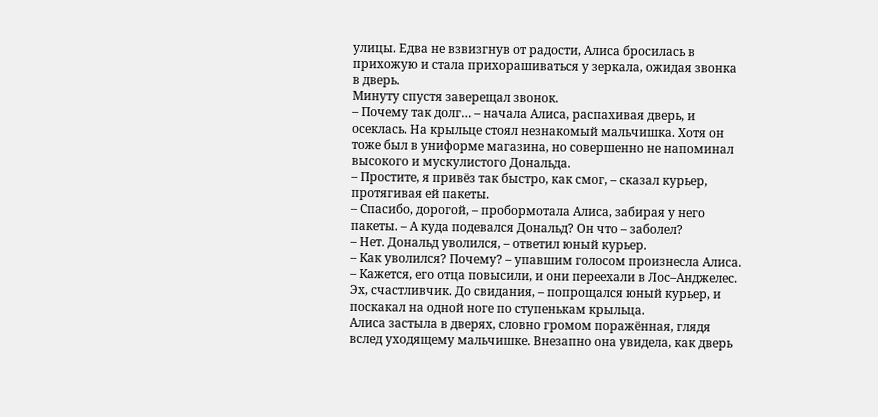улицы. Едва не взвизгнув от радости, Алиса бросилась в прихожую и стала прихорашиваться у зеркала, ожидая звонка в дверь.
Минуту спустя заверещал звонок.
– Почему так долг… – начала Алиса, распахивая дверь, и осеклась. На крыльце стоял незнакомый мальчишка. Хотя он тоже был в униформе магазина, но совершенно не напоминал высокого и мускулистого Дональда.
– Простите, я привёз так быстро, как смог, – сказал курьер, протягивая ей пакеты.
– Спасибо, дорогой, – пробормотала Алиса, забирая у него пакеты. – А куда подевался Дональд? Он что – заболел?
– Нет. Дональд уволился, – ответил юный курьер.
– Как уволился? Почему? – упавшим голосом произнесла Алиса.
– Кажется, его отца повысили, и они переехали в Лос–Анджелес. Эх, счастливчик. До свидания, – попрощался юный курьер, и поскакал на одной ноге по ступенькам крыльца.
Алиса застыла в дверях, словно громом поражённая, глядя вслед уходящему мальчишке. Внезапно она увидела, как дверь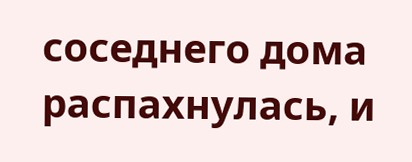соседнего дома распахнулась, и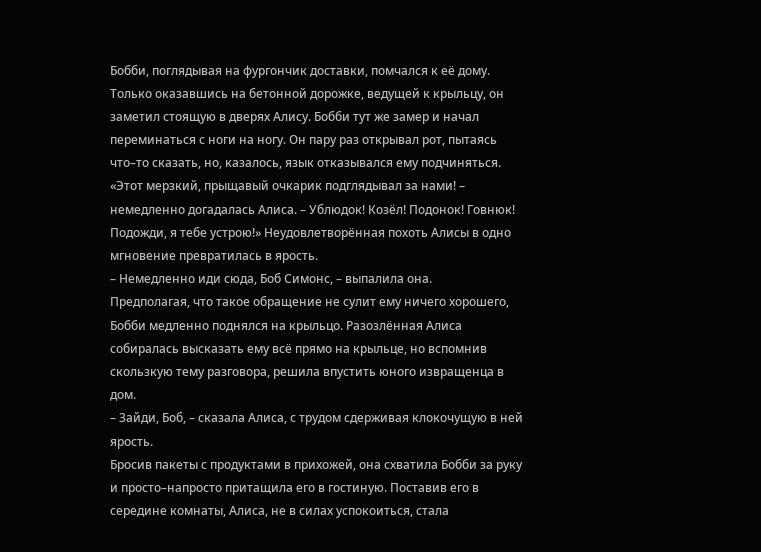Бобби, поглядывая на фургончик доставки, помчался к её дому. Только оказавшись на бетонной дорожке, ведущей к крыльцу, он заметил стоящую в дверях Алису. Бобби тут же замер и начал переминаться с ноги на ногу. Он пару раз открывал рот, пытаясь что–то сказать, но, казалось, язык отказывался ему подчиняться.
«Этот мерзкий, прыщавый очкарик подглядывал за нами! – немедленно догадалась Алиса. – Ублюдок! Козёл! Подонок! Говнюк! Подожди, я тебе устрою!» Неудовлетворённая похоть Алисы в одно мгновение превратилась в ярость.
– Немедленно иди сюда, Боб Симонс, – выпалила она.
Предполагая, что такое обращение не сулит ему ничего хорошего, Бобби медленно поднялся на крыльцо. Разозлённая Алиса собиралась высказать ему всё прямо на крыльце, но вспомнив скользкую тему разговора, решила впустить юного извращенца в дом.
– Зайди, Боб, – сказала Алиса, с трудом сдерживая клокочущую в ней ярость.
Бросив пакеты с продуктами в прихожей, она схватила Бобби за руку и просто–напросто притащила его в гостиную. Поставив его в середине комнаты, Алиса, не в силах успокоиться, стала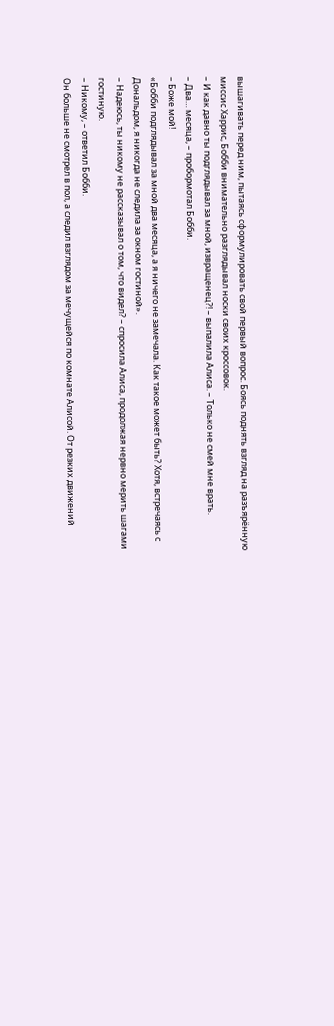вышагивать перед ним, пытаясь сформулировать свой первый вопрос. Боясь поднять взгляд на разъярённую миссис Харрис, Бобби внимательно разглядывал носки своих кроссовок.
– И как давно ты подглядывал за мной, извращенец?! – выпалила Алиса. – Только не смей мне врать.
– Два… месяца, – пробормотал Бобби.
– Боже мой!
«Бобби подглядывал за мной два месяца, а я ничего не замечала. Как такое может быть? Хотя, встречаясь с Дональдом, я никогда не следила за окном гостиной».
– Надеюсь, ты никому не рассказывал о том, что видел? – спросила Алиса, продолжая нервно мерить шагами гостиную.
– Никому, – ответил Бобби.
Он больше не смотрел в пол, а следил взглядом за мечущейся по комнате Алисой. От резких движений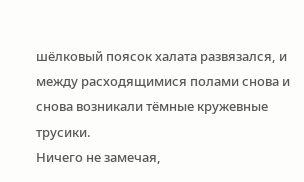шёлковый поясок халата развязался, и между расходящимися полами снова и снова возникали тёмные кружевные трусики.
Ничего не замечая,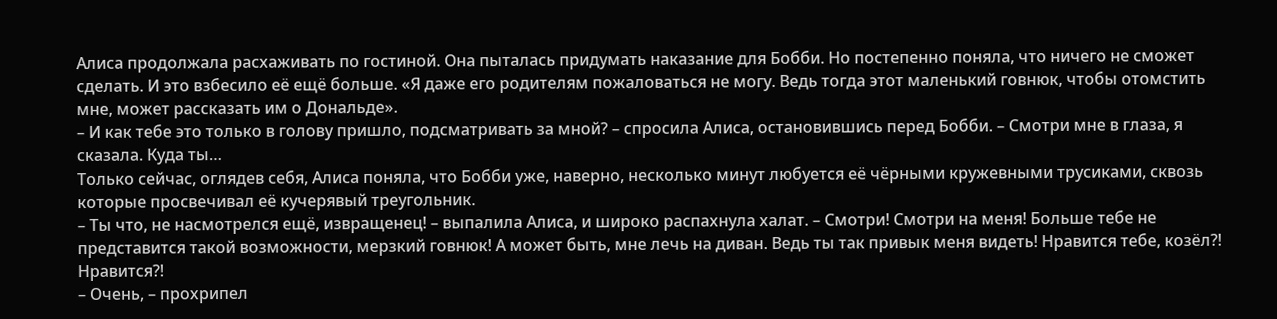Алиса продолжала расхаживать по гостиной. Она пыталась придумать наказание для Бобби. Но постепенно поняла, что ничего не сможет сделать. И это взбесило её ещё больше. «Я даже его родителям пожаловаться не могу. Ведь тогда этот маленький говнюк, чтобы отомстить мне, может рассказать им о Дональде».
– И как тебе это только в голову пришло, подсматривать за мной? – спросила Алиса, остановившись перед Бобби. – Смотри мне в глаза, я сказала. Куда ты…
Только сейчас, оглядев себя, Алиса поняла, что Бобби уже, наверно, несколько минут любуется её чёрными кружевными трусиками, сквозь которые просвечивал её кучерявый треугольник.
– Ты что, не насмотрелся ещё, извращенец! – выпалила Алиса, и широко распахнула халат. – Смотри! Смотри на меня! Больше тебе не представится такой возможности, мерзкий говнюк! А может быть, мне лечь на диван. Ведь ты так привык меня видеть! Нравится тебе, козёл?! Нравится?!
– Очень, – прохрипел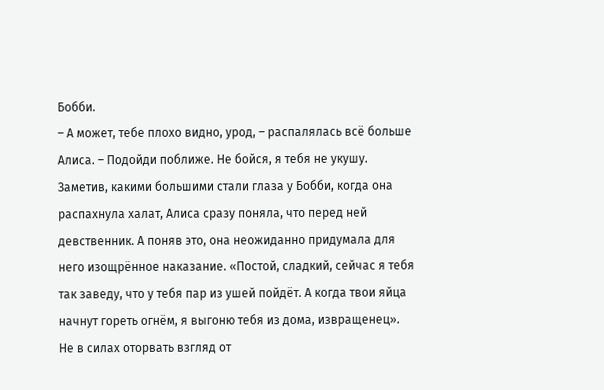Бобби.
– А может, тебе плохо видно, урод, – распалялась всё больше Алиса. – Подойди поближе. Не бойся, я тебя не укушу.
Заметив, какими большими стали глаза у Бобби, когда она распахнула халат, Алиса сразу поняла, что перед ней девственник. А поняв это, она неожиданно придумала для него изощрённое наказание. «Постой, сладкий, сейчас я тебя так заведу, что у тебя пар из ушей пойдёт. А когда твои яйца начнут гореть огнём, я выгоню тебя из дома, извращенец».
Не в силах оторвать взгляд от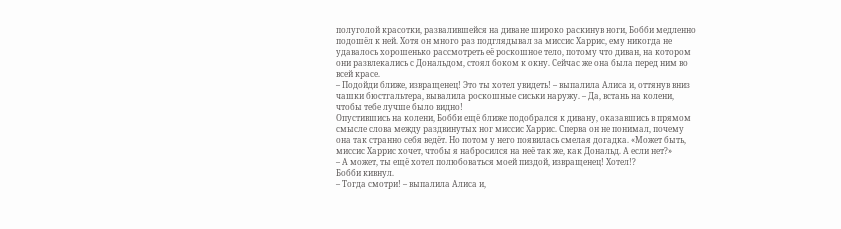полуголой красотки, развалившейся на диване широко раскинув ноги, Бобби медленно подошёл к ней. Хотя он много раз подглядывал за миссис Харрис, ему никогда не удавалось хорошенько рассмотреть её роскошное тело, потому что диван, на котором они развлекались с Дональдом, стоял боком к окну. Сейчас же она была перед ним во всей красе.
– Подойди ближе, извращенец! Это ты хотел увидеть! – выпалила Алиса и, оттянув вниз чашки бюстгальтера, вывалила роскошные сиськи наружу. – Да, встань на колени, чтобы тебе лучше было видно!
Опустившись на колени, Бобби ещё ближе подобрался к дивану, оказавшись в прямом смысле слова между раздвинутых ног миссис Харрис. Сперва он не понимал, почему она так странно себя ведёт. Но потом у него появилась смелая догадка. «Может быть, миссис Харрис хочет, чтобы я набросился на неё так же, как Дональд. А если нет?»
– А может, ты ещё хотел полюбоваться моей пиздой, извращенец! Хотел!?
Бобби кивнул.
– Тогда смотри! – выпалила Алиса и,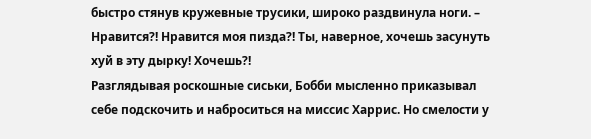быстро стянув кружевные трусики, широко раздвинула ноги. – Нравится?! Нравится моя пизда?! Ты, наверное, хочешь засунуть хуй в эту дырку! Хочешь?!
Разглядывая роскошные сиськи, Бобби мысленно приказывал себе подскочить и наброситься на миссис Харрис. Но смелости у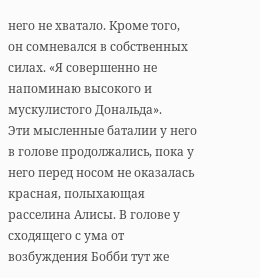него не хватало. Кроме того, он сомневался в собственных силах. «Я совершенно не напоминаю высокого и мускулистого Дональда».
Эти мысленные баталии у него в голове продолжались, пока у него перед носом не оказалась красная, полыхающая расселина Алисы. В голове у сходящего с ума от возбуждения Бобби тут же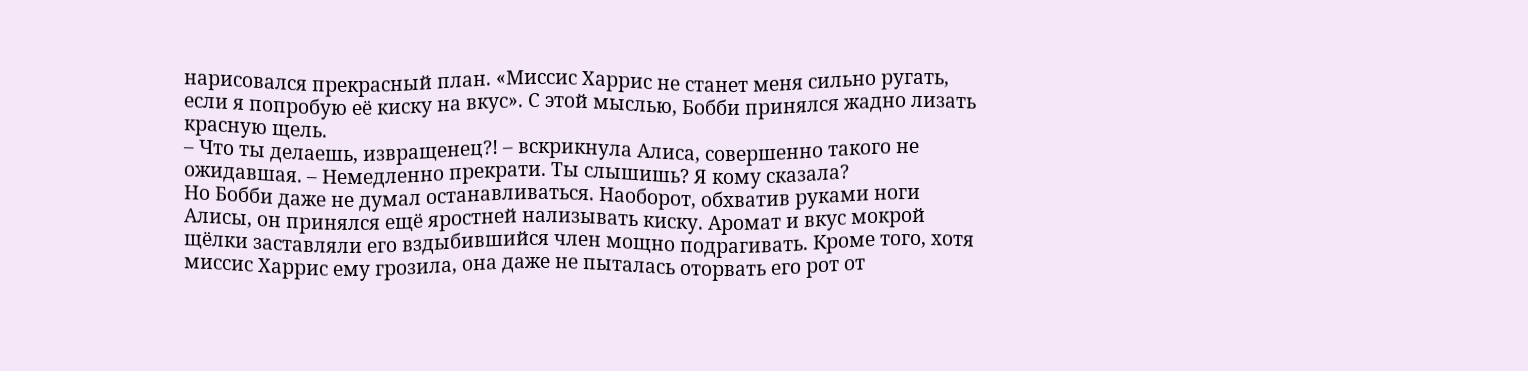нарисовался прекрасный план. «Миссис Харрис не станет меня сильно ругать, если я попробую её киску на вкус». С этой мыслью, Бобби принялся жадно лизать красную щель.
– Что ты делаешь, извращенец?! – вскрикнула Алиса, совершенно такого не ожидавшая. – Немедленно прекрати. Ты слышишь? Я кому сказала?
Но Бобби даже не думал останавливаться. Наоборот, обхватив руками ноги Алисы, он принялся ещё яростней нализывать киску. Аромат и вкус мокрой щёлки заставляли его вздыбившийся член мощно подрагивать. Кроме того, хотя миссис Харрис ему грозила, она даже не пыталась оторвать его рот от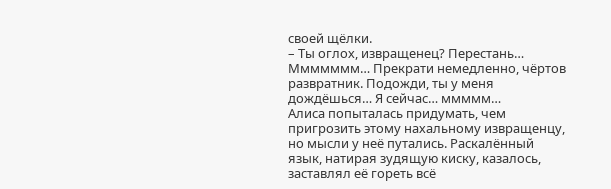своей щёлки.
– Ты оглох, извращенец? Перестань… Ммммммм… Прекрати немедленно, чёртов развратник. Подожди, ты у меня дождёшься… Я сейчас… ммммм…
Алиса попыталась придумать, чем пригрозить этому нахальному извращенцу, но мысли у неё путались. Раскалённый язык, натирая зудящую киску, казалось, заставлял её гореть всё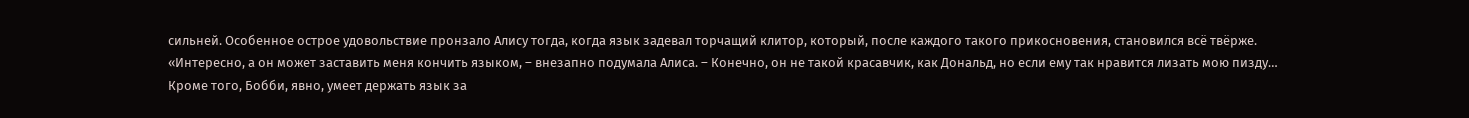сильней. Особенное острое удовольствие пронзало Алису тогда, когда язык задевал торчащий клитор, который, после каждого такого прикосновения, становился всё твёрже.
«Интересно, а он может заставить меня кончить языком, – внезапно подумала Алиса. – Конечно, он не такой красавчик, как Дональд, но если ему так нравится лизать мою пизду… Кроме того, Бобби, явно, умеет держать язык за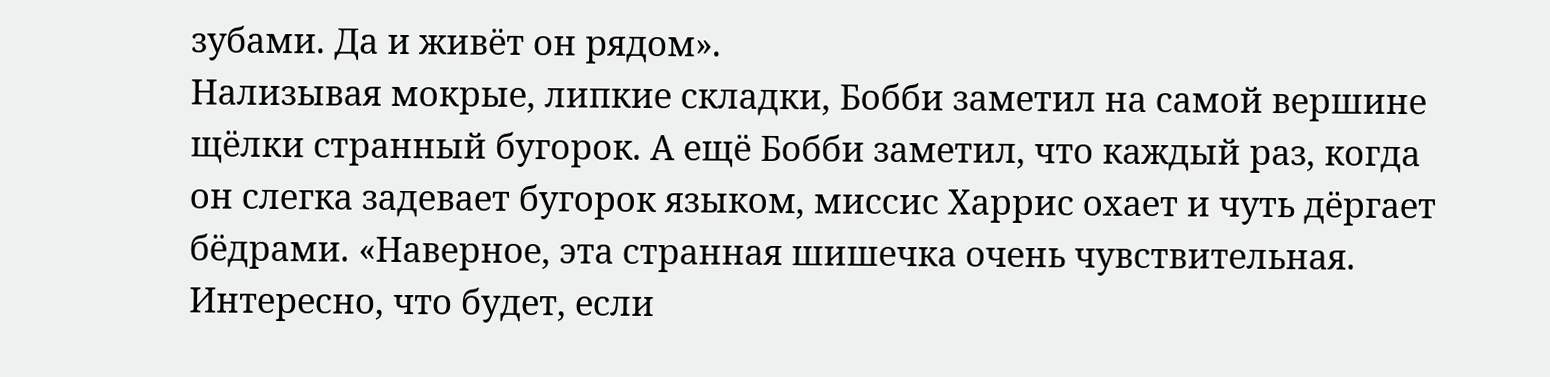зубами. Да и живёт он рядом».
Нализывая мокрые, липкие складки, Бобби заметил на самой вершине щёлки странный бугорок. А ещё Бобби заметил, что каждый раз, когда он слегка задевает бугорок языком, миссис Харрис охает и чуть дёргает бёдрами. «Наверное, эта странная шишечка очень чувствительная. Интересно, что будет, если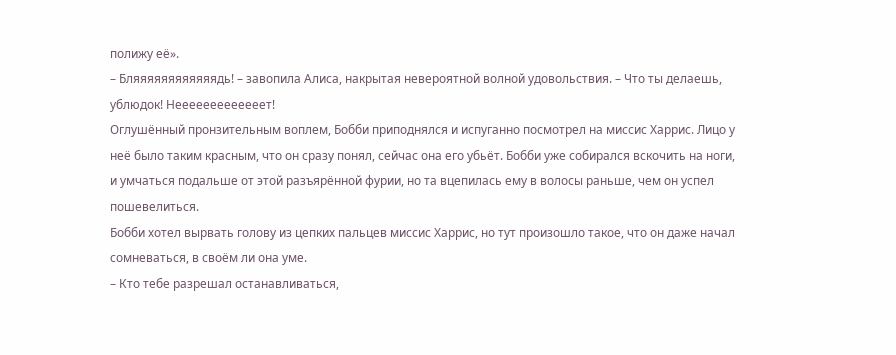полижу её».
– Бляяяяяяяяяяяядь! – завопила Алиса, накрытая невероятной волной удовольствия. – Что ты делаешь, ублюдок! Нееееееееееееет!
Оглушённый пронзительным воплем, Бобби приподнялся и испуганно посмотрел на миссис Харрис. Лицо у неё было таким красным, что он сразу понял, сейчас она его убьёт. Бобби уже собирался вскочить на ноги, и умчаться подальше от этой разъярённой фурии, но та вцепилась ему в волосы раньше, чем он успел пошевелиться.
Бобби хотел вырвать голову из цепких пальцев миссис Харрис, но тут произошло такое, что он даже начал сомневаться, в своём ли она уме.
– Кто тебе разрешал останавливаться,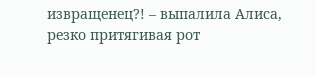извращенец?! – выпалила Алиса, резко притягивая рот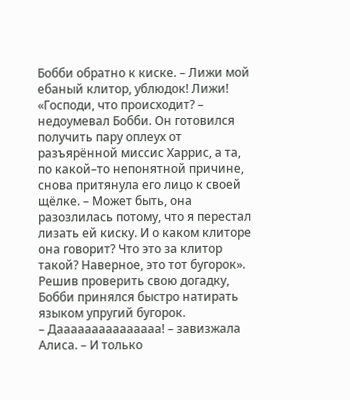Бобби обратно к киске. – Лижи мой ебаный клитор, ублюдок! Лижи!
«Господи, что происходит? – недоумевал Бобби. Он готовился получить пару оплеух от разъярённой миссис Харрис, а та, по какой–то непонятной причине, снова притянула его лицо к своей щёлке. – Может быть, она разозлилась потому, что я перестал лизать ей киску. И о каком клиторе она говорит? Что это за клитор такой? Наверное, это тот бугорок».
Решив проверить свою догадку, Бобби принялся быстро натирать языком упругий бугорок.
– Дааааааааааааааа! – завизжала Алиса. – И только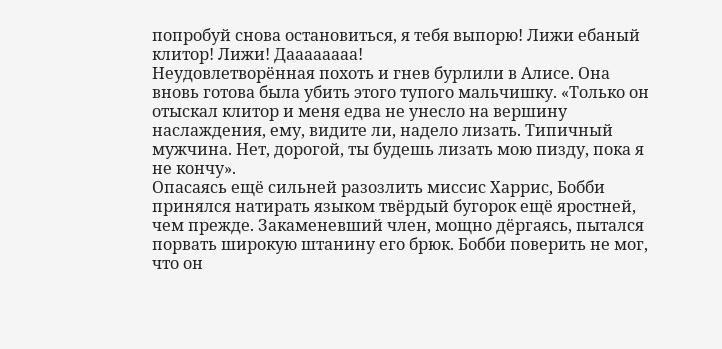попробуй снова остановиться, я тебя выпорю! Лижи ебаный клитор! Лижи! Даааааааа!
Неудовлетворённая похоть и гнев бурлили в Алисе. Она вновь готова была убить этого тупого мальчишку. «Только он отыскал клитор и меня едва не унесло на вершину наслаждения, ему, видите ли, надело лизать. Типичный мужчина. Нет, дорогой, ты будешь лизать мою пизду, пока я не кончу».
Опасаясь ещё сильней разозлить миссис Харрис, Бобби принялся натирать языком твёрдый бугорок ещё яростней, чем прежде. Закаменевший член, мощно дёргаясь, пытался порвать широкую штанину его брюк. Бобби поверить не мог, что он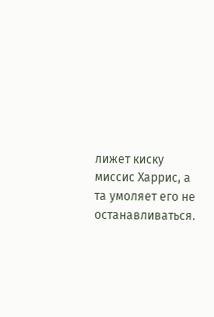лижет киску миссис Харрис, а та умоляет его не останавливаться.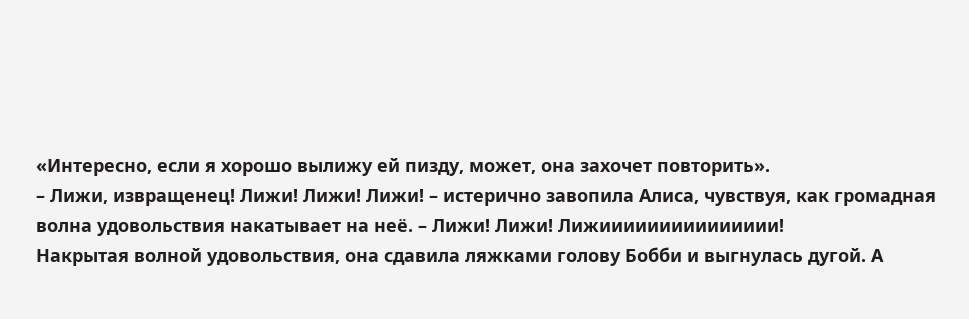«Интересно, если я хорошо вылижу ей пизду, может, она захочет повторить».
– Лижи, извращенец! Лижи! Лижи! Лижи! – истерично завопила Алиса, чувствуя, как громадная волна удовольствия накатывает на неё. – Лижи! Лижи! Лижиииииииииииииии!
Накрытая волной удовольствия, она сдавила ляжками голову Бобби и выгнулась дугой. А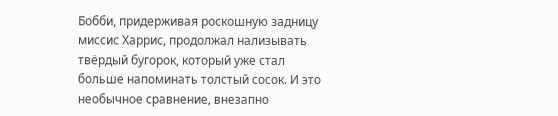Бобби, придерживая роскошную задницу миссис Харрис, продолжал нализывать твёрдый бугорок, который уже стал больше напоминать толстый сосок. И это необычное сравнение, внезапно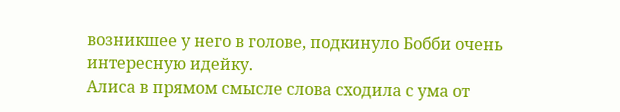возникшее у него в голове, подкинуло Бобби очень интересную идейку.
Алиса в прямом смысле слова сходила с ума от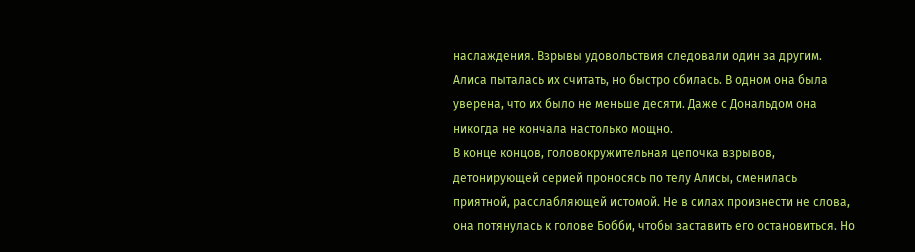наслаждения. Взрывы удовольствия следовали один за другим. Алиса пыталась их считать, но быстро сбилась. В одном она была уверена, что их было не меньше десяти. Даже с Дональдом она никогда не кончала настолько мощно.
В конце концов, головокружительная цепочка взрывов, детонирующей серией проносясь по телу Алисы, сменилась приятной, расслабляющей истомой. Не в силах произнести не слова, она потянулась к голове Бобби, чтобы заставить его остановиться. Но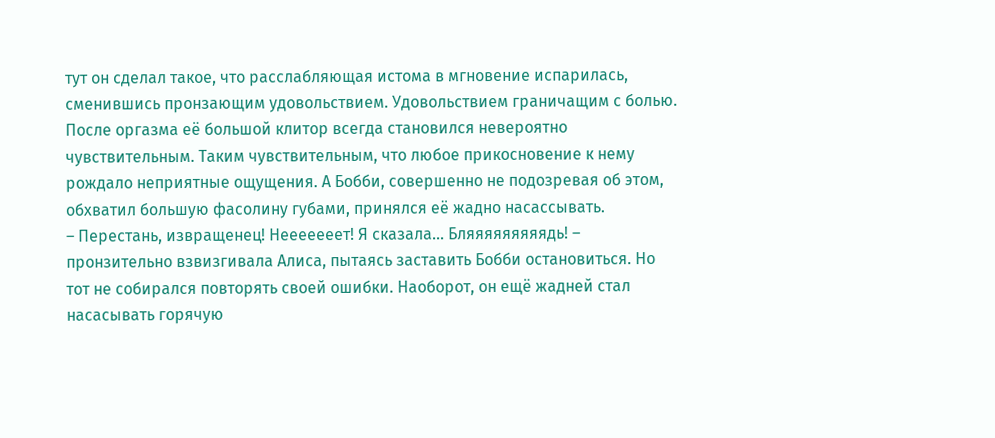тут он сделал такое, что расслабляющая истома в мгновение испарилась, сменившись пронзающим удовольствием. Удовольствием граничащим с болью.
После оргазма её большой клитор всегда становился невероятно чувствительным. Таким чувствительным, что любое прикосновение к нему рождало неприятные ощущения. А Бобби, совершенно не подозревая об этом, обхватил большую фасолину губами, принялся её жадно насассывать.
– Перестань, извращенец! Нееееееет! Я сказала… Бляяяяяяяяядь! – пронзительно взвизгивала Алиса, пытаясь заставить Бобби остановиться. Но тот не собирался повторять своей ошибки. Наоборот, он ещё жадней стал насасывать горячую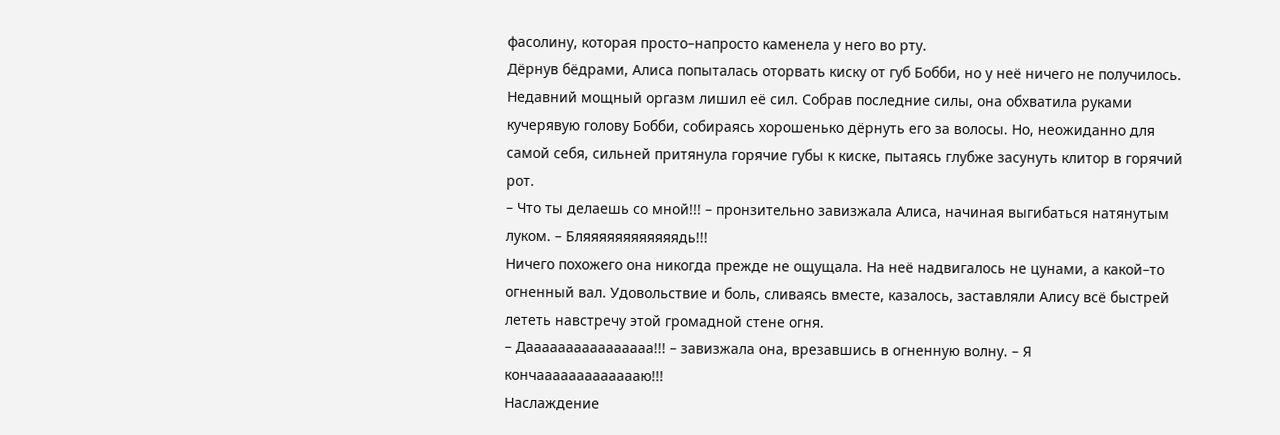фасолину, которая просто–напросто каменела у него во рту.
Дёрнув бёдрами, Алиса попыталась оторвать киску от губ Бобби, но у неё ничего не получилось. Недавний мощный оргазм лишил её сил. Собрав последние силы, она обхватила руками кучерявую голову Бобби, собираясь хорошенько дёрнуть его за волосы. Но, неожиданно для самой себя, сильней притянула горячие губы к киске, пытаясь глубже засунуть клитор в горячий рот.
– Что ты делаешь со мной!!! – пронзительно завизжала Алиса, начиная выгибаться натянутым луком. – Бляяяяяяяяяяяядь!!!
Ничего похожего она никогда прежде не ощущала. На неё надвигалось не цунами, а какой–то огненный вал. Удовольствие и боль, сливаясь вместе, казалось, заставляли Алису всё быстрей лететь навстречу этой громадной стене огня.
– Даааааааааааааааа!!! – завизжала она, врезавшись в огненную волну. – Я кончаааааааааааааю!!!
Наслаждение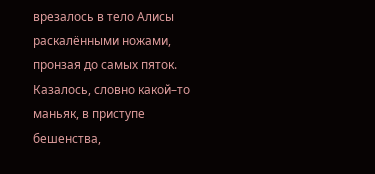врезалось в тело Алисы раскалёнными ножами, пронзая до самых пяток. Казалось, словно какой–то маньяк, в приступе бешенства,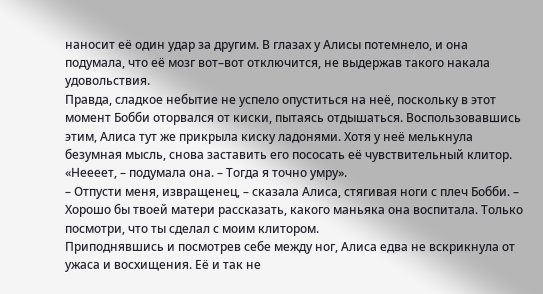наносит её один удар за другим. В глазах у Алисы потемнело, и она подумала, что её мозг вот–вот отключится, не выдержав такого накала удовольствия.
Правда, сладкое небытие не успело опуститься на неё, поскольку в этот момент Бобби оторвался от киски, пытаясь отдышаться. Воспользовавшись этим, Алиса тут же прикрыла киску ладонями. Хотя у неё мелькнула безумная мысль, снова заставить его пососать её чувствительный клитор. «Неееет, – подумала она. – Тогда я точно умру».
– Отпусти меня, извращенец, – сказала Алиса, стягивая ноги с плеч Бобби. – Хорошо бы твоей матери рассказать, какого маньяка она воспитала. Только посмотри, что ты сделал с моим клитором.
Приподнявшись и посмотрев себе между ног, Алиса едва не вскрикнула от ужаса и восхищения. Её и так не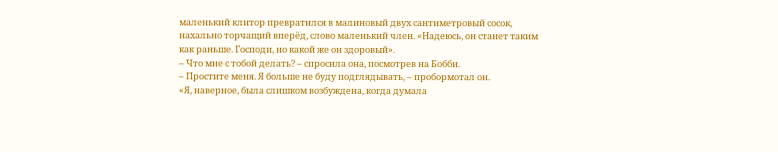маленький клитор превратился в малиновый двух сантиметровый сосок, нахально торчащий вперёд, слово маленький член. «Надеюсь, он станет таким как раньше. Господи, но какой же он здоровый».
– Что мне с тобой делать? – спросила она, посмотрев на Бобби.
– Простите меня. Я больше не буду подглядывать, – пробормотал он.
«Я, наверное, была слишком возбуждена, когда думала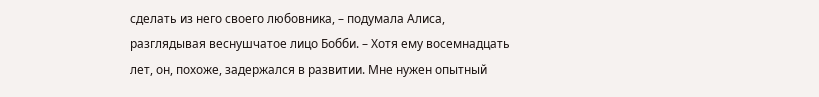сделать из него своего любовника, – подумала Алиса, разглядывая веснушчатое лицо Бобби. – Хотя ему восемнадцать лет, он, похоже, задержался в развитии. Мне нужен опытный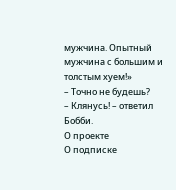мужчина. Опытный мужчина с большим и толстым хуем!»
– Точно не будешь?
– Клянусь! – ответил Бобби.
О проекте
О подписке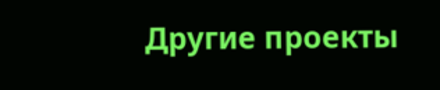Другие проекты